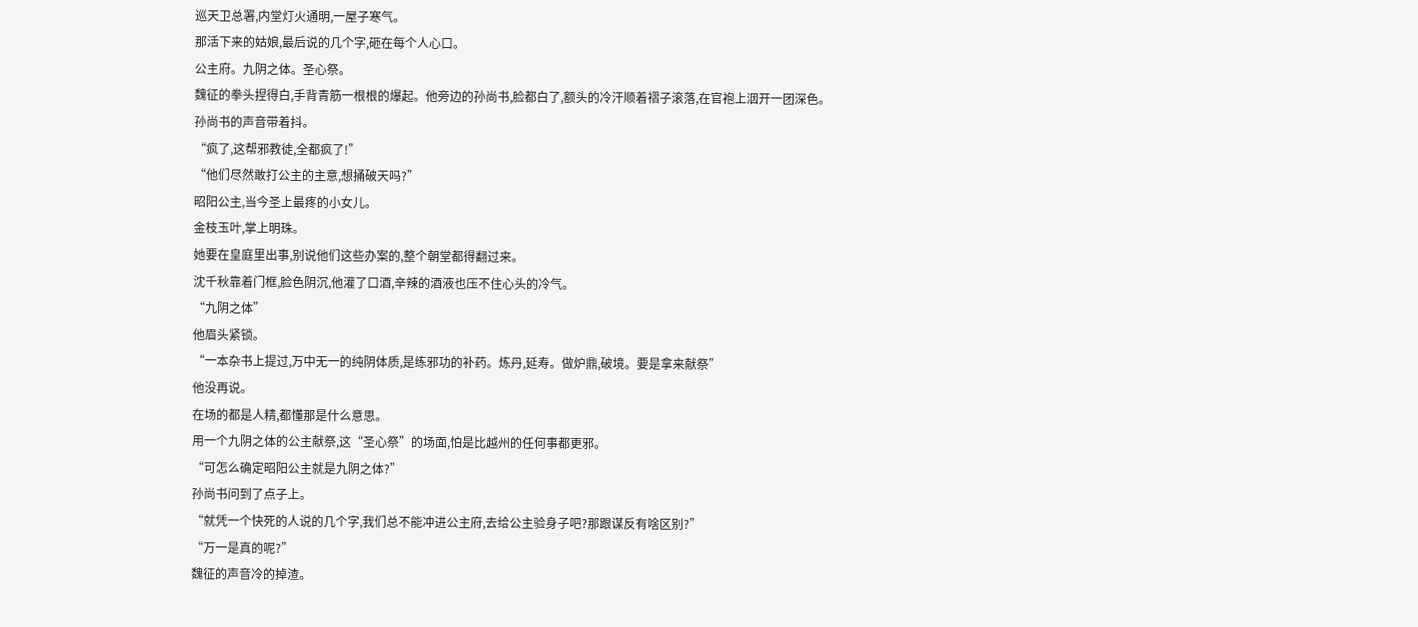巡天卫总署,内堂灯火通明,一屋子寒气。
那活下来的姑娘,最后说的几个字,砸在每个人心口。
公主府。九阴之体。圣心祭。
魏征的拳头捏得白,手背青筋一根根的爆起。他旁边的孙尚书,脸都白了,额头的冷汗顺着褶子滚落,在官袍上洇开一团深色。
孙尚书的声音带着抖。
“疯了,这帮邪教徒,全都疯了!”
“他们尽然敢打公主的主意,想捅破天吗?”
昭阳公主,当今圣上最疼的小女儿。
金枝玉叶,掌上明珠。
她要在皇庭里出事,别说他们这些办案的,整个朝堂都得翻过来。
沈千秋靠着门框,脸色阴沉,他灌了口酒,辛辣的酒液也压不住心头的冷气。
“九阴之体”
他眉头紧锁。
“一本杂书上提过,万中无一的纯阴体质,是练邪功的补药。炼丹,延寿。做炉鼎,破境。要是拿来献祭”
他没再说。
在场的都是人精,都懂那是什么意思。
用一个九阴之体的公主献祭,这“圣心祭”的场面,怕是比越州的任何事都更邪。
“可怎么确定昭阳公主就是九阴之体?”
孙尚书问到了点子上。
“就凭一个快死的人说的几个字,我们总不能冲进公主府,去给公主验身子吧?那跟谋反有啥区别?”
“万一是真的呢?”
魏征的声音冷的掉渣。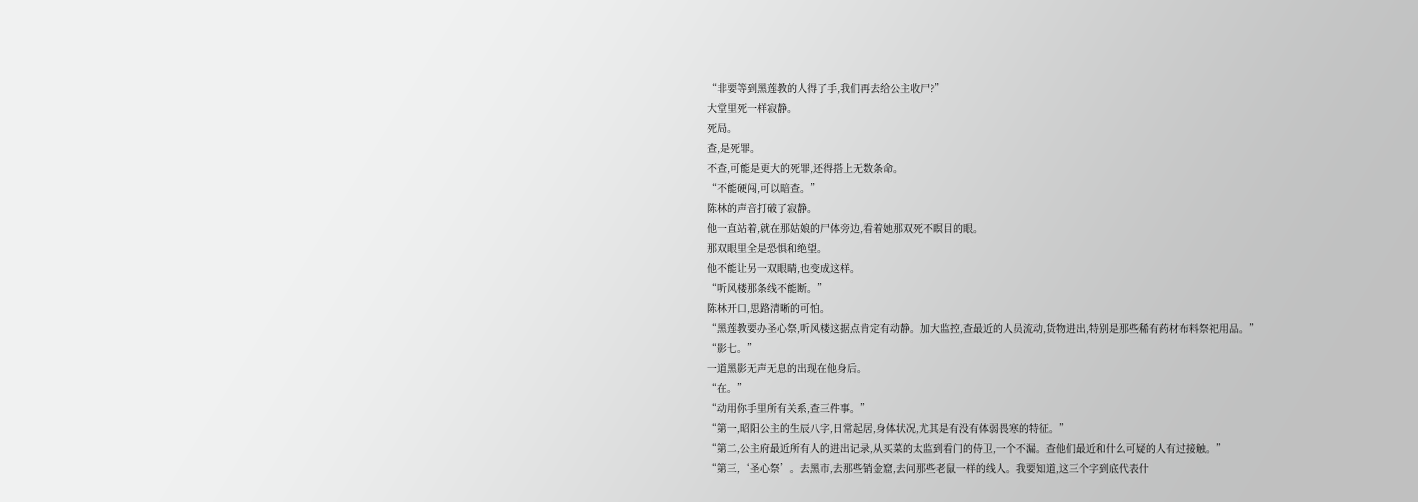“非要等到黑莲教的人得了手,我们再去给公主收尸?”
大堂里死一样寂静。
死局。
查,是死罪。
不查,可能是更大的死罪,还得搭上无数条命。
“不能硬闯,可以暗查。”
陈林的声音打破了寂静。
他一直站着,就在那姑娘的尸体旁边,看着她那双死不瞑目的眼。
那双眼里全是恐惧和绝望。
他不能让另一双眼睛,也变成这样。
“听风楼那条线不能断。”
陈林开口,思路清晰的可怕。
“黑莲教要办圣心祭,听风楼这据点肯定有动静。加大监控,查最近的人员流动,货物进出,特别是那些稀有药材布料祭祀用品。”
“影七。”
一道黑影无声无息的出现在他身后。
“在。”
“动用你手里所有关系,查三件事。”
“第一,昭阳公主的生辰八字,日常起居,身体状况,尤其是有没有体弱畏寒的特征。”
“第二,公主府最近所有人的进出记录,从买菜的太监到看门的侍卫,一个不漏。查他们最近和什么可疑的人有过接触。”
“第三,‘圣心祭’。去黑市,去那些销金窟,去问那些老鼠一样的线人。我要知道,这三个字到底代表什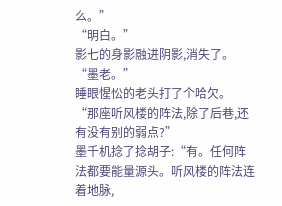么。”
“明白。”
影七的身影融进阴影,消失了。
“墨老。”
睡眼惺忪的老头打了个哈欠。
“那座听风楼的阵法,除了后巷,还有没有别的弱点?”
墨千机捻了捻胡子:“有。任何阵法都要能量源头。听风楼的阵法连着地脉,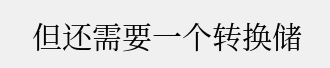但还需要一个转换储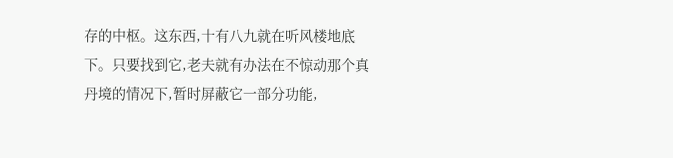存的中枢。这东西,十有八九就在听风楼地底下。只要找到它,老夫就有办法在不惊动那个真丹境的情况下,暂时屏蔽它一部分功能,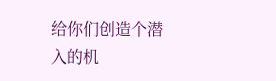给你们创造个潜入的机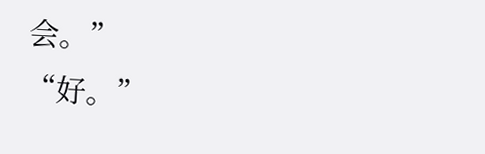会。”
“好。”